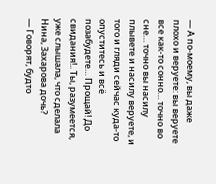— А по-моему, вы даже плохо и веруете: вы веруете все как-то сонно… точно во сне… точно вы насилу плывете и насилу веруете, и того и гляди сейчас куда-то опуститесь и всё позабудете… Прощай! До свидания!.. Ты, разумеется, уже слышала, что сделала Нина, Захарова дочь?
— Говорят, будто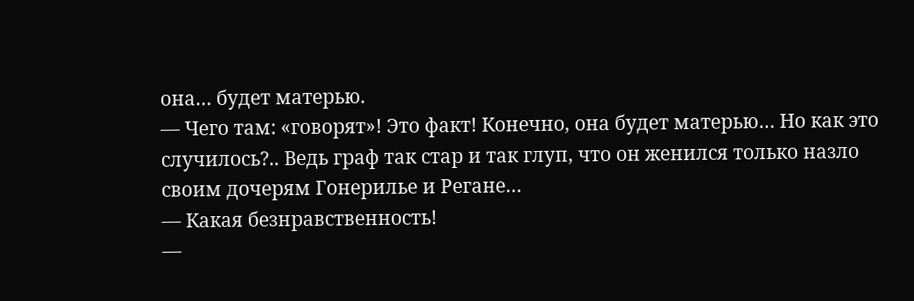она… будет матерью.
— Чего там: «говорят»! Это факт! Конечно, она будет матерью… Но как это случилось?.. Ведь граф так стар и так глуп, что он женился только назло своим дочерям Гонерилье и Регане…
— Какая безнравственность!
—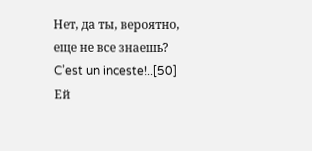Нет, да ты, вероятно, еще не все знаешь? C’est un inceste!..[50] Ей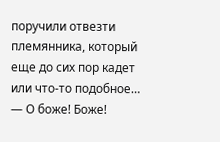поручили отвезти племянника, который еще до сих пор кадет или что-то подобное…
— О боже! Боже!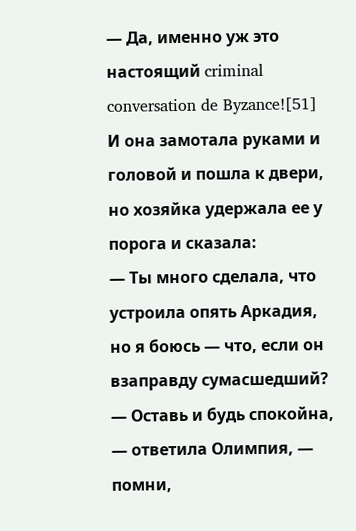— Да, именно уж это настоящий criminal conversation de Byzance![51]
И она замотала руками и головой и пошла к двери, но хозяйка удержала ее у порога и сказала:
— Ты много сделала, что устроила опять Аркадия, но я боюсь — что, если он взаправду сумасшедший?
— Оставь и будь спокойна, — ответила Олимпия, — помни,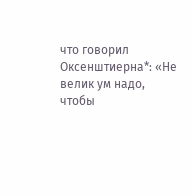что говорил Оксенштиерна*: «Не велик ум надо, чтобы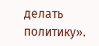делать политику».